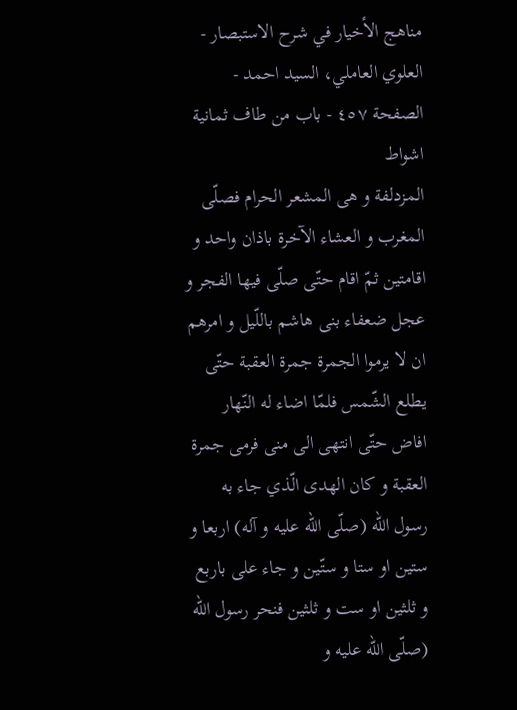مناهج الأخيار في شرح الاستبصار - العلوي العاملي، السيد احمد - الصفحة ٤٥٧ - باب من طاف ثمانية اشواط
المزدلفة و هى المشعر الحرام فصلّى المغرب و العشاء الآخرة باذان واحد و اقامتين ثمّ اقام حتّى صلّى فيها الفجر و عجل ضعفاء بنى هاشم باللّيل و امرهم ان لا يرموا الجمرة جمرة العقبة حتّى يطلع الشّمس فلمّا اضاء له النّهار افاض حتّى انتهى الى منى فرمى جمرة العقبة و كان الهدى الّذي جاء به رسول اللّه (صلّى اللّه عليه و آله) اربعا و ستين او ستا و ستّين و جاء على باربع و ثلثين او ست و ثلثين فنحر رسول اللّه (صلّى اللّه عليه و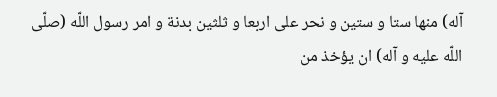آله) منها ستا و ستين و نحر على اربعا و ثلثين بدنة و امر رسول اللّه (صلّى اللّه عليه و آله) ان يؤخذ من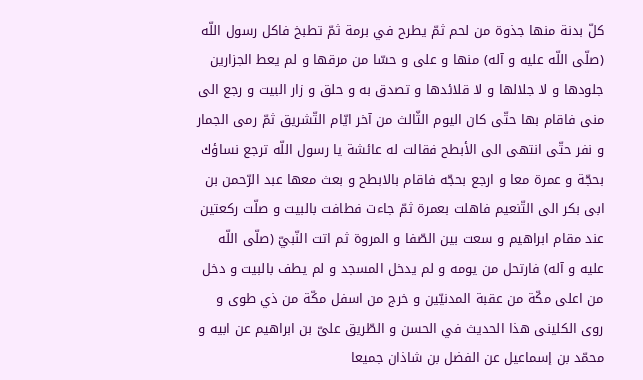كلّ بدنة منها جذوة من لحم ثمّ يطرح في برمة ثمّ تطبخ فاكل رسول اللّه (صلّى اللّه عليه و آله) منها و على و حسّا من مرقها و لم يعط الجزارين جلودها و لا جلالها و لا قلائدها و تصدق به و حلق و زار البيت و رجع الى منى فاقام بها حتّى كان اليوم الثّالث من آخر ايّام التّشريق ثمّ رمى الجمار و نفر حتّى انتهى الى الأبطح فقالت له عائشة يا رسول اللّه ترجع نساؤك بحجّة و عمرة معا و ارجع بحجّه فاقام بالابطح و بعث معها عبد الرّحمن بن ابى بكر الى التّنعيم فاهلت بعمرة ثمّ جاءت فطافت بالبيت و صلّت ركعتين عند مقام ابراهيم و سعت بين الصّفا و المروة ثم اتت النّبيّ (صلّى اللّه عليه و آله) فارتحل من يومه و لم يدخل المسجد و لم يطف بالبيت و دخل من اعلى مكّة من عقبة المدنيّين و خرج من اسفل مكّة من ذي طوى و روى الكلينى هذا الحديث في الحسن و الطّريق علىّ بن ابراهيم عن ابيه و محمّد بن إسماعيل عن الفضل بن شاذان جميعا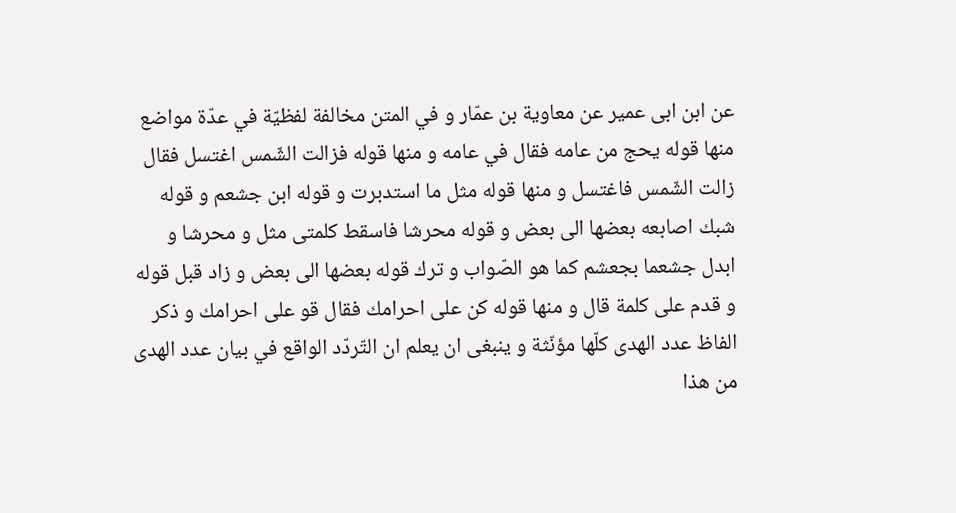عن ابن ابى عمير عن معاوية بن عمّار و في المتن مخالفة لفظيّة في عدّة مواضع منها قوله يحج من عامه فقال في عامه و منها قوله فزالت الشّمس اغتسل فقال زالت الشّمس فاغتسل و منها قوله مثل ما استدبرت و قوله ابن جشعم و قوله شبك اصابعه بعضها الى بعض و قوله محرشا فاسقط كلمتى مثل و محرشا و ابدل جشعما بجعشم كما هو الصّواب و ترك قوله بعضها الى بعض و زاد قبل قوله و قدم على كلمة قال و منها قوله كن على احرامك فقال قو على احرامك و ذكر الفاظ عدد الهدى كلّها مؤنّثة و ينبغى ان يعلم ان التّردّد الواقع في بيان عدد الهدى من هذا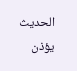الحديث يؤذن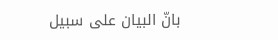بانّ البيان على سبيل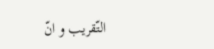التّقريب و انّ